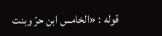قوله : «الخامس ابن حرّ وبنت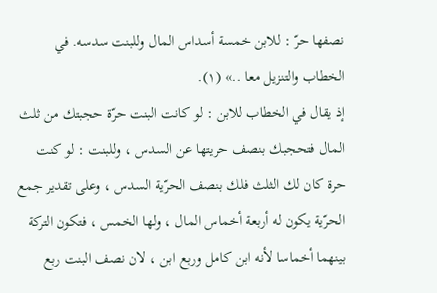نصفها حرّ : للابن خمسة أسداس المال وللبنت سدسه. في الخطاب والتنزيل معا ..» (١).
إذ يقال في الخطاب للابن : لو كانت البنت حرّة حجبتك من ثلث المال فتحجبك بنصف حريتها عن السدس ، وللبنت : لو كنت حرة كان لك الثلث فلك بنصف الحرّية السدس ، وعلى تقدير جمع الحرّية يكون له أربعة أخماس المال ، ولها الخمس ، فتكون التركة بينهما أخماسا لأنه ابن كامل وربع ابن ، لان نصف البنت ربع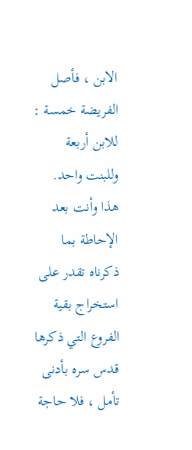الابن ، فأصل الفريضة خمسة : للابن أربعة وللبنت واحد.
هذا وأنت بعد الإحاطة بما ذكرناه تقدر على استخراج بقية الفروع التي ذكرها قدس سره بأدنى تأمل ، فلا حاجة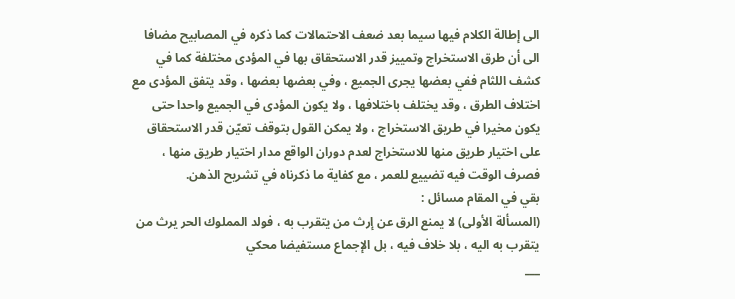الى إطالة الكلام فيها سيما بعد ضعف الاحتمالات كما ذكره في المصابيح مضافا الى أن طرق الاستخراج وتمييز قدر الاستحقاق بها في المؤدى مختلفة كما في كشف اللثام ففي بعضها يجرى الجميع ، وفي بعضها بعضها ، وقد يتفق المؤدى مع اختلاف الطرق ، وقد يختلف باختلافها ، ولا يكون المؤدى في الجميع واحدا حتى يكون مخيرا في طريق الاستخراج ، ولا يمكن القول بتوقف تعيّن قدر الاستحقاق على اختيار طريق منها للاستخراج لعدم دوران الواقع مدار اختيار طريق منها ، فصرف الوقت فيه تضييع للعمر ، مع كفاية ما ذكرناه في تشريح الذهن.
بقي في المقام مسائل :
(المسألة الأولى) لا يمنع الرق عن إرث من يتقرب به ، فولد المملوك الحر يرث من يتقرب به اليه ، بلا خلاف فيه ، بل الإجماع مستفيضا محكي
___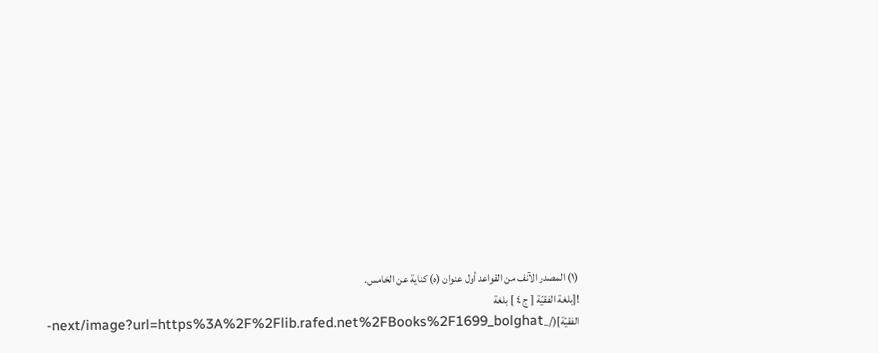(١) المصدر الآنف من القواعد أول عنوان (ه) كناية عن الخامس.
![بلغة الفقيّة [ ج ٤ ] بلغة الفقيّة](/_next/image?url=https%3A%2F%2Flib.rafed.net%2FBooks%2F1699_bolghat-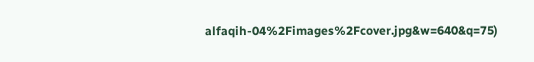alfaqih-04%2Fimages%2Fcover.jpg&w=640&q=75)